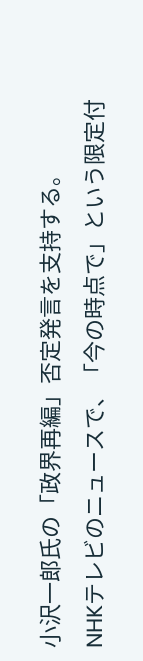小沢一郎氏の「政界再編」否定発言を支持する。
NHKテレビのニュースで、「今の時点で」という限定付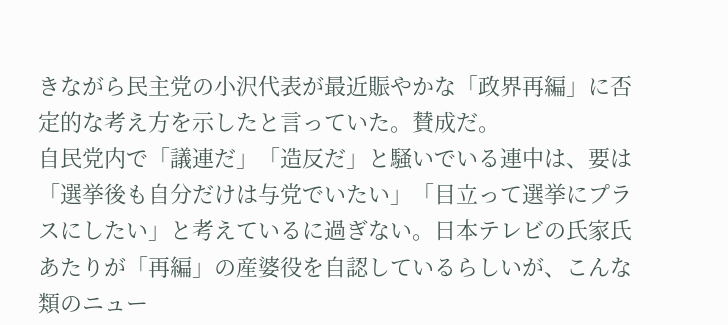きながら民主党の小沢代表が最近賑やかな「政界再編」に否定的な考え方を示したと言っていた。賛成だ。
自民党内で「議連だ」「造反だ」と騒いでいる連中は、要は「選挙後も自分だけは与党でいたい」「目立って選挙にプラスにしたい」と考えているに過ぎない。日本テレビの氏家氏あたりが「再編」の産婆役を自認しているらしいが、こんな類のニュー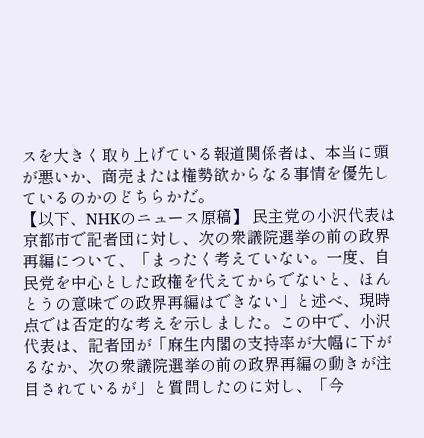スを大きく取り上げている報道関係者は、本当に頭が悪いか、商売または権勢欲からなる事情を優先しているのかのどちらかだ。
【以下、NHKのニュース原稿】 民主党の小沢代表は京都市で記者団に対し、次の衆議院選挙の前の政界再編について、「まったく考えていない。一度、自民党を中心とした政権を代えてからでないと、ほんとうの意味での政界再編はできない」と述べ、現時点では否定的な考えを示しました。この中で、小沢代表は、記者団が「麻生内閣の支持率が大幅に下がるなか、次の衆議院選挙の前の政界再編の動きが注目されているが」と質問したのに対し、「今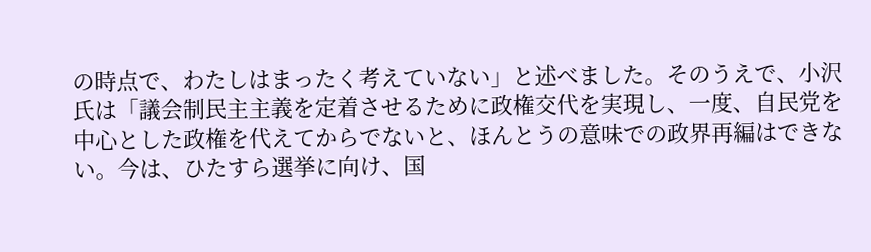の時点で、わたしはまったく考えていない」と述べました。そのうえで、小沢氏は「議会制民主主義を定着させるために政権交代を実現し、一度、自民党を中心とした政権を代えてからでないと、ほんとうの意味での政界再編はできない。今は、ひたすら選挙に向け、国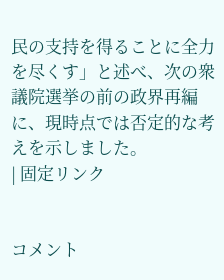民の支持を得ることに全力を尽くす」と述べ、次の衆議院選挙の前の政界再編に、現時点では否定的な考えを示しました。
| 固定リンク


コメント